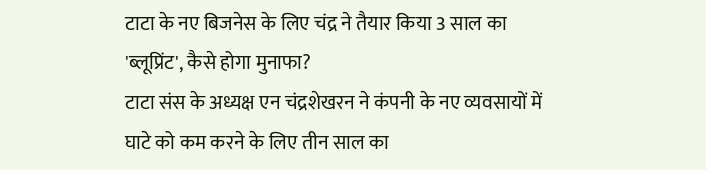टाटा के नए बिजनेस के लिए चंद्र ने तैयार किया 3 साल का 'ब्लूप्रिंट', कैसे होगा मुनाफा?
टाटा संस के अध्यक्ष एन चंद्रशेखरन ने कंपनी के नए व्यवसायों में घाटे को कम करने के लिए तीन साल का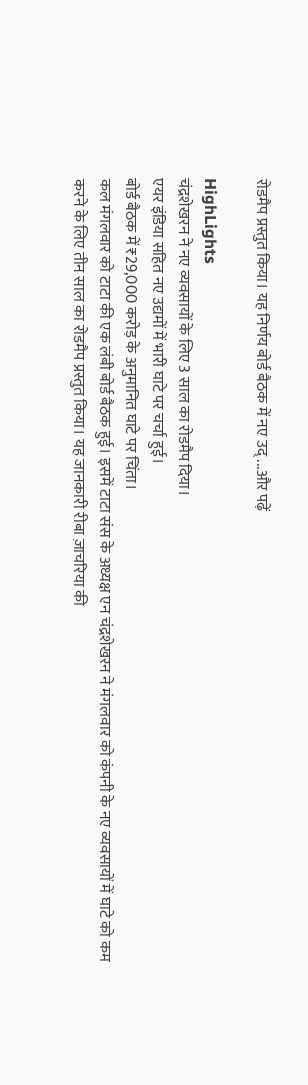रोडमैप प्रस्तुत किया। यह निर्णय बोर्ड बैठक में नए उद् ...और पढ़ें

HighLights
चंद्रशेखरन ने नए व्यवसायों के लिए 3 साल का रोडमैप दिया।
एयर इंडिया सहित नए उद्यमों में भारी घाटे पर चर्चा हुई।
बोर्ड बैठक में ₹29,000 करोड़ के अनुमानित घाटे पर चिंता।
कल मंगलवार को टाटा की एक लंबी बोर्ड बैठक हुई। इसमें टाटा संस के अध्यक्ष एन चंद्रशेखरन ने मंगलवार को कंपनी के नए व्यवसायों में घाटे को कम करने के लिए तीन साल का रोडमैप प्रस्तुत किया। यह जानकारी रीबा ज़ाचरिया की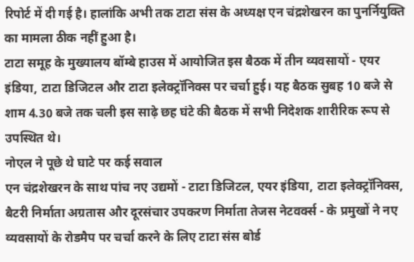रिपोर्ट में दी गई है। हालांकि अभी तक टाटा संस के अध्यक्ष एन चंद्रशेखरन का पुनर्नियुक्ति का मामला ठीक नहीं हुआ है।
टाटा समूह के मुख्यालय बॉम्बे हाउस में आयोजित इस बैठक में तीन व्यवसायों - एयर इंडिया, टाटा डिजिटल और टाटा इलेक्ट्रॉनिक्स पर चर्चा हुई। यह बैठक सुबह 10 बजे से शाम 4.30 बजे तक चली इस साढ़े छह घंटे की बैठक में सभी निदेशक शारीरिक रूप से उपस्थित थे।
नोएल ने पूछे थे घाटे पर कई सवाल
एन चंद्रशेखरन के साथ पांच नए उद्यमों - टाटा डिजिटल, एयर इंडिया, टाटा इलेक्ट्रॉनिक्स, बैटरी निर्माता अग्रतास और दूरसंचार उपकरण निर्माता तेजस नेटवर्क्स - के प्रमुखों ने नए व्यवसायों के रोडमैप पर चर्चा करने के लिए टाटा संस बोर्ड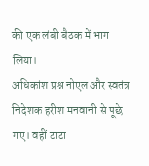की एक लंबी बैठक में भाग लिया।
अधिकांश प्रश्न नोएल और स्वतंत्र निदेशक हरीश मनवानी से पूछे गए। वहीं टाटा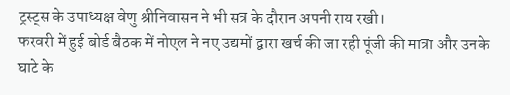ट्रस्ट्स के उपाध्यक्ष वेणु श्रीनिवासन ने भी सत्र के दौरान अपनी राय रखी।
फरवरी में हुई बोर्ड बैठक में नोएल ने नए उद्यमों द्वारा खर्च की जा रही पूंजी की मात्रा और उनके घाटे के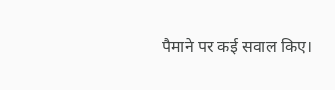पैमाने पर कई सवाल किए।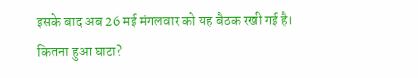इसके बाद अब 26 मई मंगलवार को यह बैठक रखी गई है।
कितना हुआ घाटा?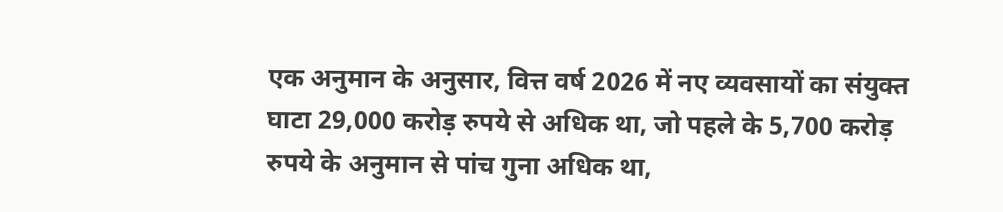एक अनुमान के अनुसार, वित्त वर्ष 2026 में नए व्यवसायों का संयुक्त घाटा 29,000 करोड़ रुपये से अधिक था, जो पहले के 5,700 करोड़ रुपये के अनुमान से पांच गुना अधिक था,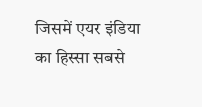जिसमें एयर इंडिया का हिस्सा सबसे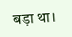बड़ा था।